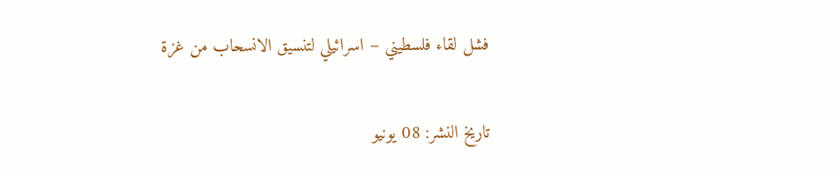فشل لقاء فلسطيني – اسرائيلي لتنسيق الانسحاب من غزة

تاريخ النشر: 08 يونيو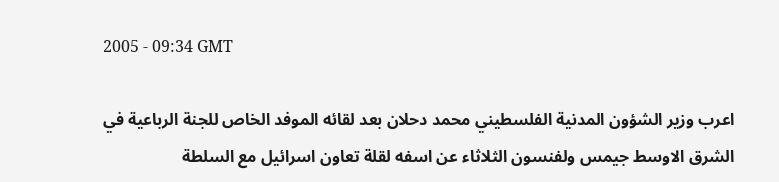2005 - 09:34 GMT

اعرب وزير الشؤون المدنية الفلسطيني محمد دحلان بعد لقائه الموفد الخاص للجنة الرباعية في الشرق الاوسط جيمس ولفنسون الثلاثاء عن اسفه لقلة تعاون اسرائيل مع السلطة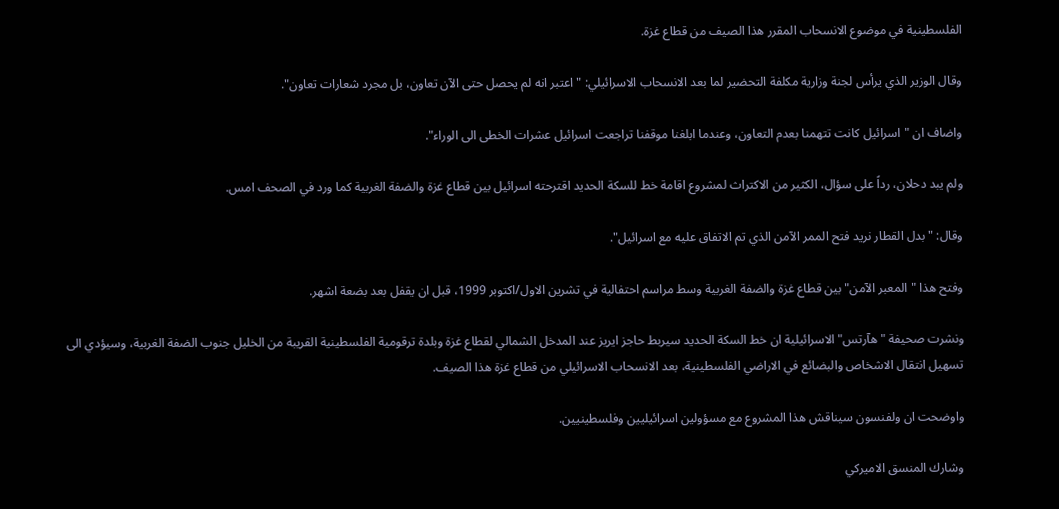الفلسطينية في موضوع الانسحاب المقرر هذا الصيف من قطاع غزة.

وقال الوزير الذي يرأس لجنة وزارية مكلفة التحضير لما بعد الانسحاب الاسرائيلي: "اعتبر انه لم يحصل حتى الآن تعاون، بل مجرد شعارات تعاون".

واضاف ان "اسرائيل كانت تتهمنا بعدم التعاون، وعندما ابلغنا موقفنا تراجعت اسرائيل عشرات الخطى الى الوراء".

ولم يبد دحلان، رداً على سؤال، الكثير من الاكتراث لمشروع اقامة خط للسكة الحديد اقترحته اسرائيل بين قطاع غزة والضفة الغربية كما ورد في الصحف امس.

وقال: "بدل القطار نريد فتح الممر الآمن الذي تم الاتفاق عليه مع اسرائيل".

وفتح هذا "المعبر الآمن" بين قطاع غزة والضفة الغربية وسط مراسم احتفالية في تشرين الاول/اكتوبر 1999، قبل ان يقفل بعد بضعة اشهر.

ونشرت صحيفة "هآرتس" الاسرائيلية ان خط السكة الحديد سيربط حاجز ايريز عند المدخل الشمالي لقطاع غزة وبلدة ترقومية الفلسطينية القريبة من الخليل جنوب الضفة الغربية، وسيؤدي الى تسهيل انتقال الاشخاص والبضائع في الاراضي الفلسطينية، بعد الانسحاب الاسرائيلي من قطاع غزة هذا الصيف.

واوضحت ان ولفنسون سيناقش هذا المشروع مع مسؤولين اسرائيليين وفلسطينيين.

وشارك المنسق الاميركي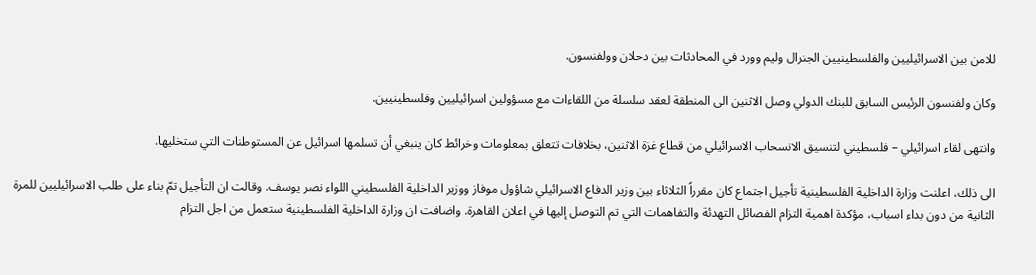للامن بين الاسرائيليين والفلسطينيين الجنرال وليم وورد في المحادثات بين دحلان وولفنسون.

وكان ولفنسون الرئيس السابق للبنك الدولي وصل الاثنين الى المنطقة لعقد سلسلة من اللقاءات مع مسؤولين اسرائيليين وفلسطينيين.

وانتهى لقاء اسرائيلي – فلسطيني لتنسيق الانسحاب الاسرائيلي من قطاع غزة الاثنين، بخلافات تتعلق بمعلومات وخرائط كان ينبغي أن تسلمها اسرائيل عن المستوطنات التي ستخليها.

الى ذلك، اعلنت وزارة الداخلية الفلسطينية تأجيل اجتماع كان مقرراً الثلاثاء بين وزير الدفاع الاسرائيلي شاؤول موفاز ووزير الداخلية الفلسطيني اللواء نصر يوسف. وقالت ان التأجيل تمّ بناء على طلب الاسرائيليين للمرة الثانية من دون بداء اسباب، مؤكدة اهمية التزام الفصائل التهدئة والتفاهمات التي تم التوصل إليها في اعلان القاهرة. واضافت ان وزارة الداخلية الفلسطينية ستعمل من اجل التزام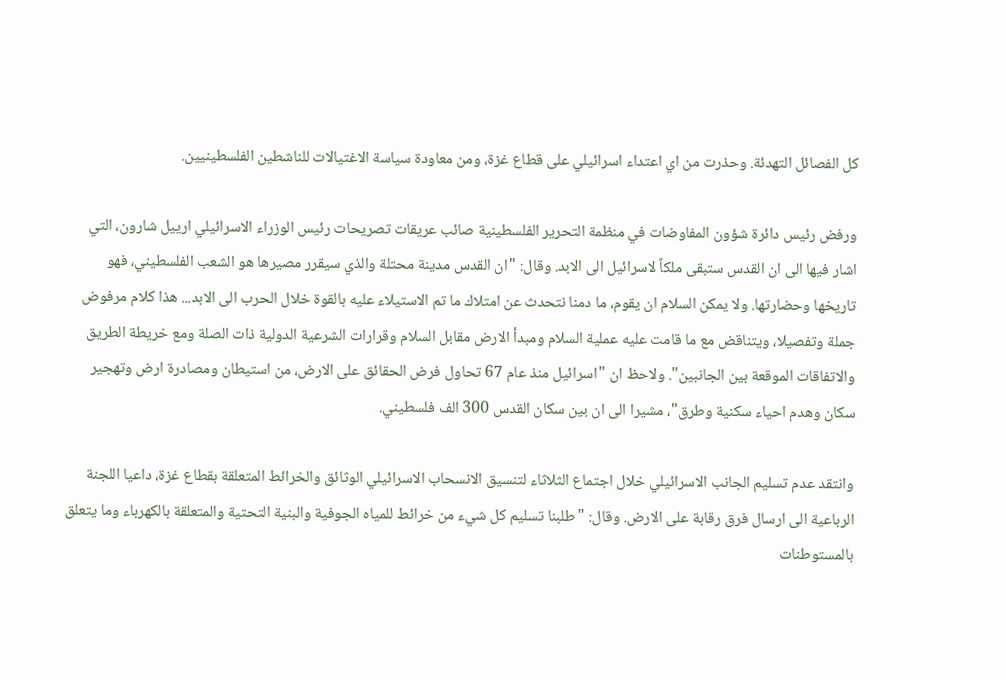كل الفصائل التهدئة. وحذرت من اي اعتداء اسرائيلي على قطاع غزة، ومن معاودة سياسة الاغتيالات للناشطين الفلسطينيين.

ورفض رئيس دائرة شؤون المفاوضات في منظمة التحرير الفلسطينية صائب عريقات تصريحات رئيس الوزراء الاسرائيلي ارييل شارون، التي اشار فيها الى ان القدس ستبقى ملكاً لاسرائيل الى الابد. وقال: "ان القدس مدينة محتلة والذي سيقرر مصيرها هو الشعب الفلسطيني، فهو تاريخها وحضارتها. ولا يمكن السلام ان يقوم، ما دمنا نتحدث عن امتلاك ما تم الاستيلاء عليه بالقوة خلال الحرب الى الابد... هذا كلام مرفوض جملة وتفصيلا، ويتناقض مع ما قامت عليه عملية السلام ومبدأ الارض مقابل السلام وقرارات الشرعية الدولية ذات الصلة ومع خريطة الطريق والاتفاقات الموقعة بين الجانبين". ولاحظ ان "اسرائيل منذ عام 67 تحاول فرض الحقائق على الارض، من استيطان ومصادرة ارض وتهجير سكان وهدم احياء سكنية وطرق"، مشيرا الى ان بين سكان القدس 300 الف فلسطيني.

وانتقد عدم تسليم الجانب الاسرائيلي خلال اجتماع الثلاثاء لتنسيق الانسحاب الاسرائيلي الوثائق والخرائط المتعلقة بقطاع غزة، داعيا اللجنة الرباعية الى ارسال فرق رقابة على الارض. وقال: "طلبنا تسليم كل شيء من خرائط للمياه الجوفية والبنية التحتية والمتعلقة بالكهرباء وما يتعلق بالمستوطنات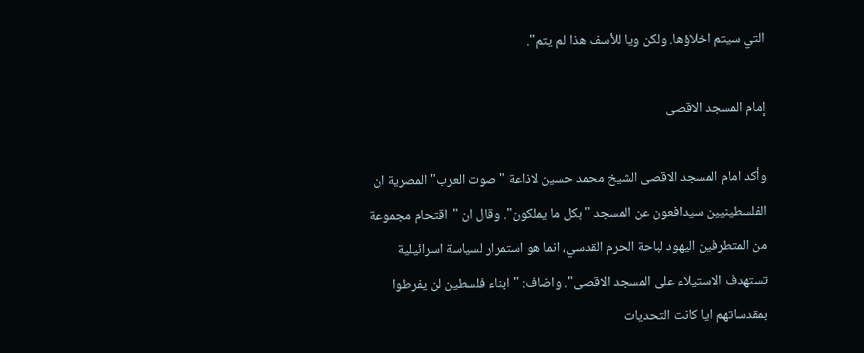التي سيتم اخلاؤها. ولكن ويا للأسف هذا لم يتم".

إمام المسجد الاقصى

وأكد امام المسجد الاقصى الشيخ محمد حسين لاذاعة "صوت العرب" المصرية ان الفلسطينيين سيدافعون عن المسجد "بكل ما يملكون". وقال ان "اقتحام مجموعة من المتطرفين اليهود لباحة الحرم القدسي، انما هو استمرار لسياسة اسرائيلية تستهدف الاستيلاء على المسجد الاقصى". واضاف: "ابناء فلسطين لن يفرطوا بمقدساتهم ايا كانت التحديات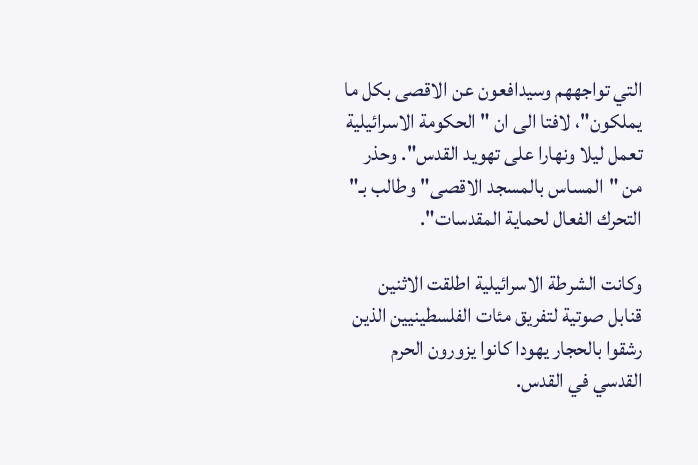التي تواجههم وسيدافعون عن الاقصى بكل ما يملكون"، لافتا الى ان "الحكومة الاسرائيلية تعمل ليلا ونهارا على تهويد القدس". وحذر من "المساس بالمسجد الاقصى" وطالب بـ" التحرك الفعال لحماية المقدسات".

وكانت الشرطة الاسرائيلية اطلقت الاثنين قنابل صوتية لتفريق مئات الفلسطينيين الذين رشقوا بالحجار يهودا كانوا يزورون الحرم القدسي في القدس.